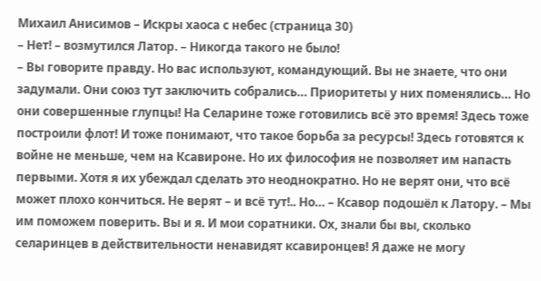Михаил Анисимов – Искры хаоса с небес (страница 30)
– Нет! – возмутился Латор. – Никогда такого не было!
– Вы говорите правду. Но вас используют, командующий. Вы не знаете, что они задумали. Они союз тут заключить собрались… Приоритеты у них поменялись… Но они совершенные глупцы! На Селарине тоже готовились всё это время! Здесь тоже построили флот! И тоже понимают, что такое борьба за ресурсы! Здесь готовятся к войне не меньше, чем на Ксавироне. Но их философия не позволяет им напасть первыми. Хотя я их убеждал сделать это неоднократно. Но не верят они, что всё может плохо кончиться. Не верят – и всё тут!.. Но… – Ксавор подошёл к Латору. – Мы им поможем поверить. Вы и я. И мои соратники. Ох, знали бы вы, сколько селаринцев в действительности ненавидят ксавиронцев! Я даже не могу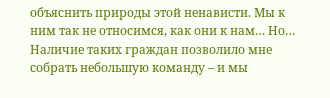объяснить природы этой ненависти. Мы к ним так не относимся, как они к нам… Но… Наличие таких граждан позволило мне собрать небольшую команду – и мы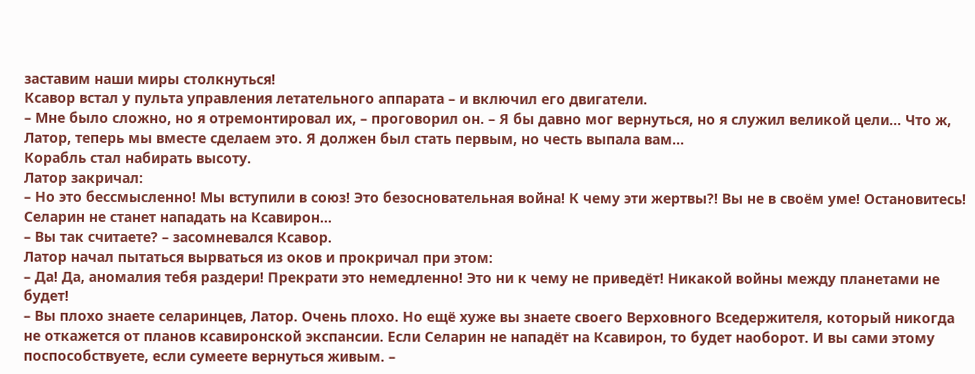заставим наши миры столкнуться!
Ксавор встал у пульта управления летательного аппарата – и включил его двигатели.
– Мне было сложно, но я отремонтировал их, – проговорил он. – Я бы давно мог вернуться, но я служил великой цели… Что ж, Латор, теперь мы вместе сделаем это. Я должен был стать первым, но честь выпала вам…
Корабль стал набирать высоту.
Латор закричал:
– Но это бессмысленно! Мы вступили в союз! Это безосновательная война! К чему эти жертвы?! Вы не в своём уме! Остановитесь! Селарин не станет нападать на Ксавирон…
– Вы так считаете? – засомневался Ксавор.
Латор начал пытаться вырваться из оков и прокричал при этом:
– Да! Да, аномалия тебя раздери! Прекрати это немедленно! Это ни к чему не приведёт! Никакой войны между планетами не будет!
– Вы плохо знаете селаринцев, Латор. Очень плохо. Но ещё хуже вы знаете своего Верховного Вседержителя, который никогда не откажется от планов ксавиронской экспансии. Если Селарин не нападёт на Ксавирон, то будет наоборот. И вы сами этому поспособствуете, если сумеете вернуться живым. –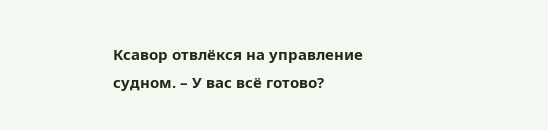Ксавор отвлёкся на управление судном. – У вас всё готово?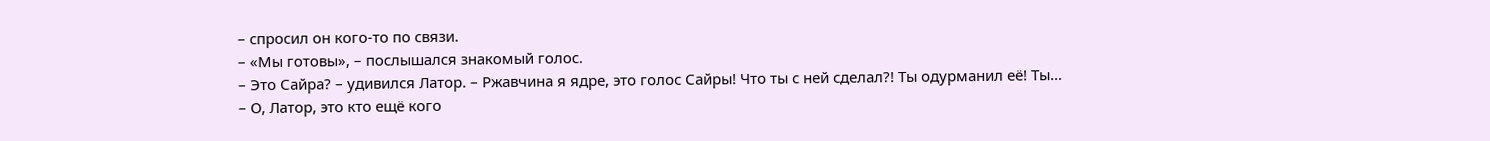– спросил он кого-то по связи.
– «Мы готовы», – послышался знакомый голос.
– Это Сайра? – удивился Латор. – Ржавчина я ядре, это голос Сайры! Что ты с ней сделал?! Ты одурманил её! Ты…
– О, Латор, это кто ещё кого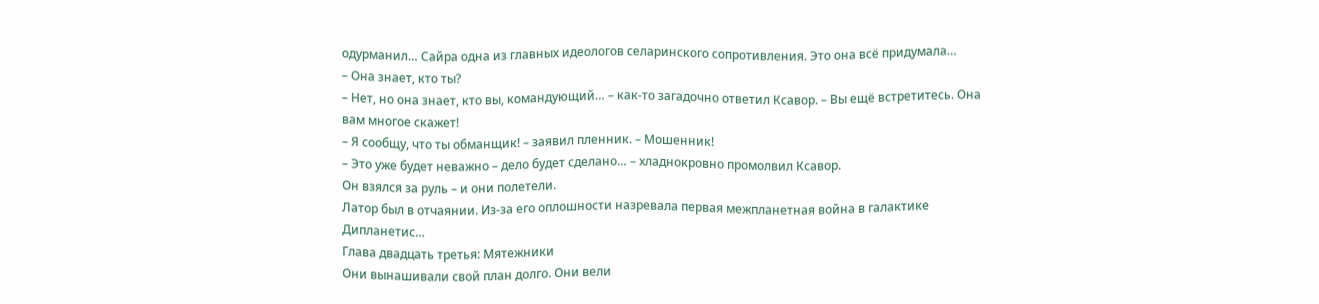одурманил… Сайра одна из главных идеологов селаринского сопротивления. Это она всё придумала…
– Она знает, кто ты?
– Нет, но она знает, кто вы, командующий… – как-то загадочно ответил Ксавор. – Вы ещё встретитесь. Она вам многое скажет!
– Я сообщу, что ты обманщик! – заявил пленник. – Мошенник!
– Это уже будет неважно – дело будет сделано… – хладнокровно промолвил Ксавор.
Он взялся за руль – и они полетели.
Латор был в отчаянии. Из-за его оплошности назревала первая межпланетная война в галактике Дипланетис…
Глава двадцать третья: Мятежники
Они вынашивали свой план долго. Они вели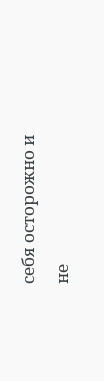себя осторожно и не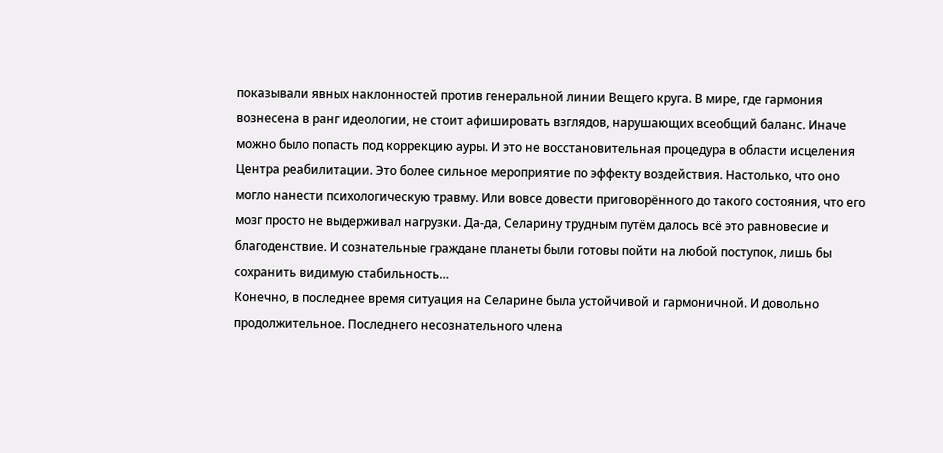показывали явных наклонностей против генеральной линии Вещего круга. В мире, где гармония вознесена в ранг идеологии, не стоит афишировать взглядов, нарушающих всеобщий баланс. Иначе можно было попасть под коррекцию ауры. И это не восстановительная процедура в области исцеления Центра реабилитации. Это более сильное мероприятие по эффекту воздействия. Настолько, что оно могло нанести психологическую травму. Или вовсе довести приговорённого до такого состояния, что его мозг просто не выдерживал нагрузки. Да-да, Селарину трудным путём далось всё это равновесие и благоденствие. И сознательные граждане планеты были готовы пойти на любой поступок, лишь бы сохранить видимую стабильность…
Конечно, в последнее время ситуация на Селарине была устойчивой и гармоничной. И довольно продолжительное. Последнего несознательного члена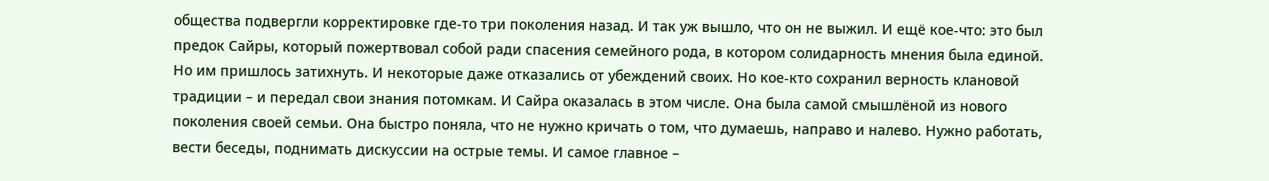общества подвергли корректировке где-то три поколения назад. И так уж вышло, что он не выжил. И ещё кое-что: это был предок Сайры, который пожертвовал собой ради спасения семейного рода, в котором солидарность мнения была единой. Но им пришлось затихнуть. И некоторые даже отказались от убеждений своих. Но кое-кто сохранил верность клановой традиции – и передал свои знания потомкам. И Сайра оказалась в этом числе. Она была самой смышлёной из нового поколения своей семьи. Она быстро поняла, что не нужно кричать о том, что думаешь, направо и налево. Нужно работать, вести беседы, поднимать дискуссии на острые темы. И самое главное –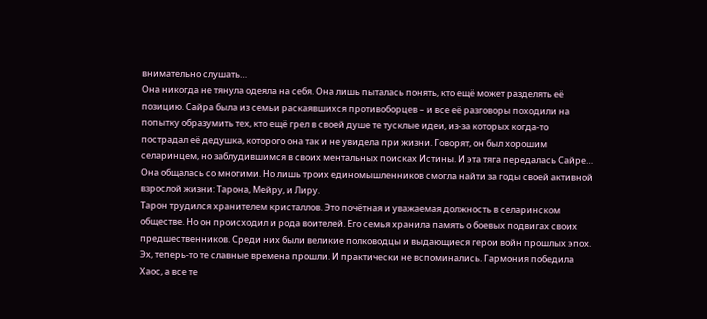внимательно слушать…
Она никогда не тянула одеяла на себя. Она лишь пыталась понять, кто ещё может разделять её позицию. Сайра была из семьи раскаявшихся противоборцев – и все её разговоры походили на попытку образумить тех, кто ещё грел в своей душе те тусклые идеи, из-за которых когда-то пострадал её дедушка, которого она так и не увидела при жизни. Говорят, он был хорошим селаринцем, но заблудившимся в своих ментальных поисках Истины. И эта тяга передалась Сайре…
Она общалась со многими. Но лишь троих единомышленников смогла найти за годы своей активной взрослой жизни: Тарона, Мейру, и Лиру.
Тарон трудился хранителем кристаллов. Это почётная и уважаемая должность в селаринском обществе. Но он происходил и рода воителей. Его семья хранила память о боевых подвигах своих предшественников. Среди них были великие полководцы и выдающиеся герои войн прошлых эпох. Эх, теперь-то те славные времена прошли. И практически не вспоминались. Гармония победила Хаос, а все те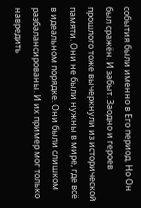события были именно в Его период. Но Он был сражён. И забыт. Заодно и героев прошлого тоже вычеркнули из исторической памяти. Они не были нужны в мире, где всё в идеальном порядке. Они были слишком разбалансированы. И их пример мог только навредить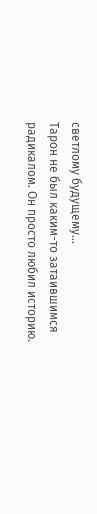светлому будущему…
Тарон не был каким-то затаившимся радикалом. Он просто любил историю.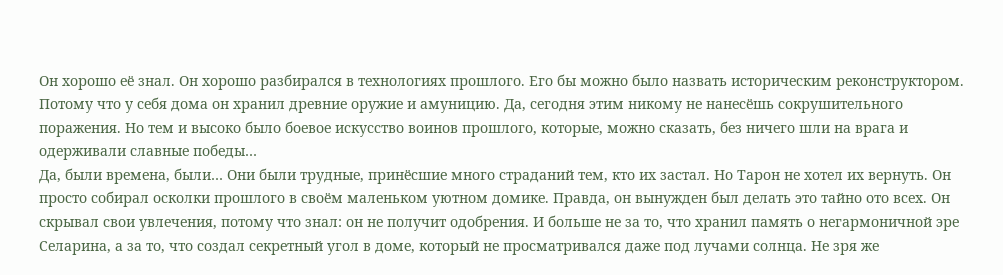Он хорошо её знал. Он хорошо разбирался в технологиях прошлого. Его бы можно было назвать историческим реконструктором. Потому что у себя дома он хранил древние оружие и амуницию. Да, сегодня этим никому не нанесёшь сокрушительного поражения. Но тем и высоко было боевое искусство воинов прошлого, которые, можно сказать, без ничего шли на врага и одерживали славные победы…
Да, были времена, были… Они были трудные, принёсшие много страданий тем, кто их застал. Но Тарон не хотел их вернуть. Он просто собирал осколки прошлого в своём маленьком уютном домике. Правда, он вынужден был делать это тайно ото всех. Он скрывал свои увлечения, потому что знал: он не получит одобрения. И больше не за то, что хранил память о негармоничной эре Селарина, а за то, что создал секретный угол в доме, который не просматривался даже под лучами солнца. Не зря же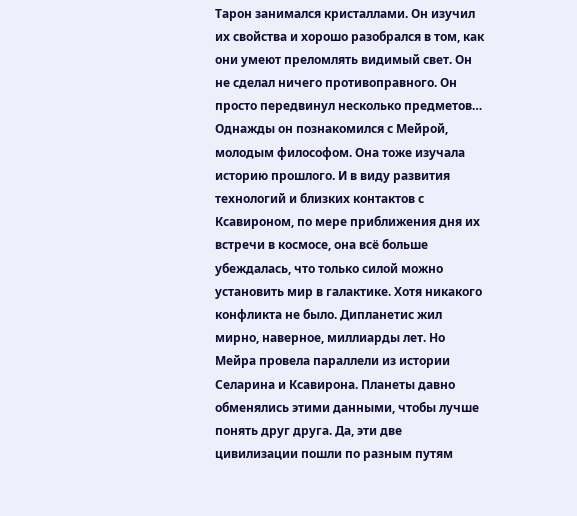Тарон занимался кристаллами. Он изучил их свойства и хорошо разобрался в том, как они умеют преломлять видимый свет. Он не сделал ничего противоправного. Он просто передвинул несколько предметов…
Однажды он познакомился с Мейрой, молодым философом. Она тоже изучала историю прошлого. И в виду развития технологий и близких контактов с Ксавироном, по мере приближения дня их встречи в космосе, она всё больше убеждалась, что только силой можно установить мир в галактике. Хотя никакого конфликта не было. Дипланетис жил мирно, наверное, миллиарды лет. Но Мейра провела параллели из истории Селарина и Ксавирона. Планеты давно обменялись этими данными, чтобы лучше понять друг друга. Да, эти две цивилизации пошли по разным путям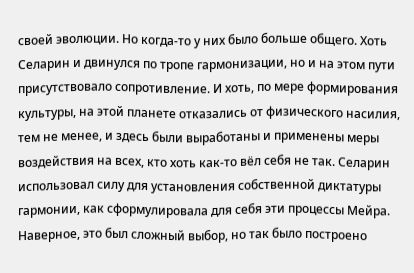своей эволюции. Но когда-то у них было больше общего. Хоть Селарин и двинулся по тропе гармонизации, но и на этом пути присутствовало сопротивление. И хоть, по мере формирования культуры, на этой планете отказались от физического насилия, тем не менее, и здесь были выработаны и применены меры воздействия на всех, кто хоть как-то вёл себя не так. Селарин использовал силу для установления собственной диктатуры гармонии, как сформулировала для себя эти процессы Мейра. Наверное, это был сложный выбор, но так было построено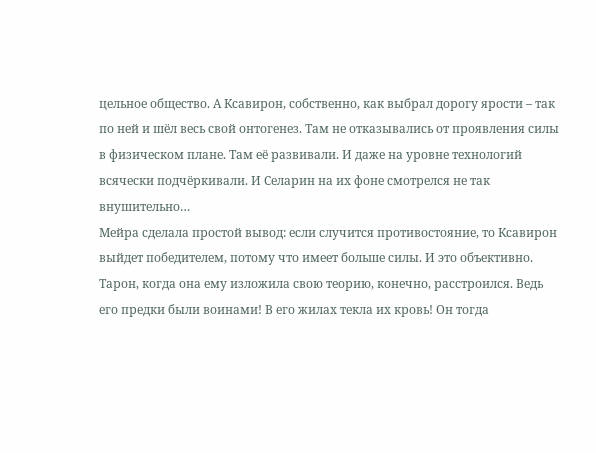цельное общество. А Ксавирон, собственно, как выбрал дорогу ярости – так по ней и шёл весь свой онтогенез. Там не отказывались от проявления силы в физическом плане. Там её развивали. И даже на уровне технологий всячески подчёркивали. И Селарин на их фоне смотрелся не так внушительно…
Мейра сделала простой вывод: если случится противостояние, то Ксавирон выйдет победителем, потому что имеет больше силы. И это объективно. Тарон, когда она ему изложила свою теорию, конечно, расстроился. Ведь его предки были воинами! В его жилах текла их кровь! Он тогда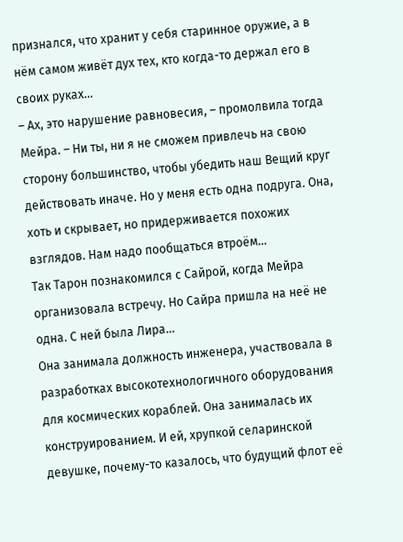признался, что хранит у себя старинное оружие, а в нём самом живёт дух тех, кто когда-то держал его в своих руках…
– Ах, это нарушение равновесия, – промолвила тогда Мейра. – Ни ты, ни я не сможем привлечь на свою сторону большинство, чтобы убедить наш Вещий круг действовать иначе. Но у меня есть одна подруга. Она, хоть и скрывает, но придерживается похожих взглядов. Нам надо пообщаться втроём…
Так Тарон познакомился с Сайрой, когда Мейра организовала встречу. Но Сайра пришла на неё не одна. С ней была Лира…
Она занимала должность инженера, участвовала в разработках высокотехнологичного оборудования для космических кораблей. Она занималась их конструированием. И ей, хрупкой селаринской девушке, почему-то казалось, что будущий флот её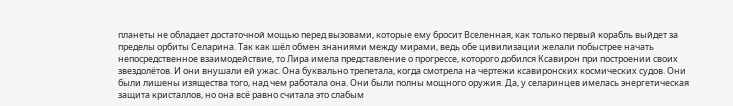планеты не обладает достаточной мощью перед вызовами, которые ему бросит Вселенная, как только первый корабль выйдет за пределы орбиты Селарина. Так как шёл обмен знаниями между мирами, ведь обе цивилизации желали побыстрее начать непосредственное взаимодействие, то Лира имела представление о прогрессе, которого добился Ксавирон при построении своих звездолётов. И они внушали ей ужас. Она буквально трепетала, когда смотрела на чертежи ксавиронских космических судов. Они были лишены изящества того, над чем работала она. Они были полны мощного оружия. Да, у селаринцев имелась энергетическая защита кристаллов, но она всё равно считала это слабым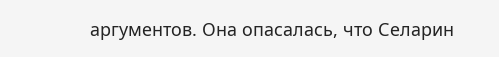аргументов. Она опасалась, что Селарин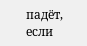падёт, если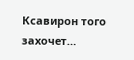Ксавирон того захочет…